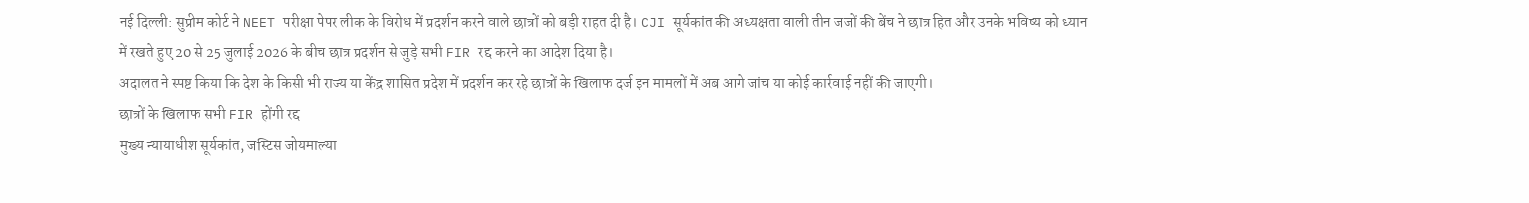नई दिल्ली: सुप्रीम कोर्ट ने NEET परीक्षा पेपर लीक के विरोध में प्रदर्शन करने वाले छात्रों को बड़ी राहत दी है। CJI सूर्यकांत की अध्यक्षता वाली तीन जजों की बेंच ने छात्र हित और उनके भविष्य को ध्यान में रखते हुए 20 से 25 जुलाई 2026 के बीच छात्र प्रदर्शन से जुड़े सभी FIR रद्द करने का आदेश दिया है।
अदालत ने स्पष्ट किया कि देश के किसी भी राज्य या केंद्र शासित प्रदेश में प्रदर्शन कर रहे छात्रों के खिलाफ दर्ज इन मामलों में अब आगे जांच या कोई कार्रवाई नहीं की जाएगी।
छात्रों के खिलाफ सभी FIR होंगी रद्द
मुख्य न्यायाधीश सूर्यकांत, जस्टिस जोयमाल्या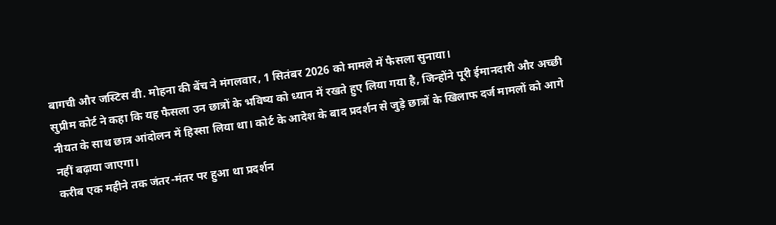बागची और जस्टिस वी. मोहना की बेंच ने मंगलवार, 1 सितंबर 2026 को मामले में फैसला सुनाया।
सुप्रीम कोर्ट ने कहा कि यह फैसला उन छात्रों के भविष्य को ध्यान में रखते हुए लिया गया है, जिन्होंने पूरी ईमानदारी और अच्छी नीयत के साथ छात्र आंदोलन में हिस्सा लिया था। कोर्ट के आदेश के बाद प्रदर्शन से जुड़े छात्रों के खिलाफ दर्ज मामलों को आगे नहीं बढ़ाया जाएगा।
करीब एक महीने तक जंतर-मंतर पर हुआ था प्रदर्शन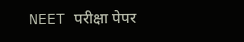NEET परीक्षा पेपर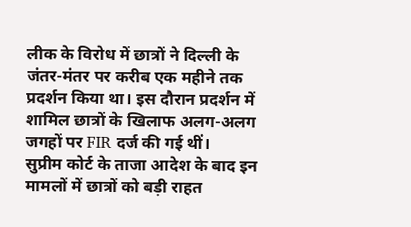लीक के विरोध में छात्रों ने दिल्ली के जंतर-मंतर पर करीब एक महीने तक प्रदर्शन किया था। इस दौरान प्रदर्शन में शामिल छात्रों के खिलाफ अलग-अलग जगहों पर FIR दर्ज की गई थीं।
सुप्रीम कोर्ट के ताजा आदेश के बाद इन मामलों में छात्रों को बड़ी राहत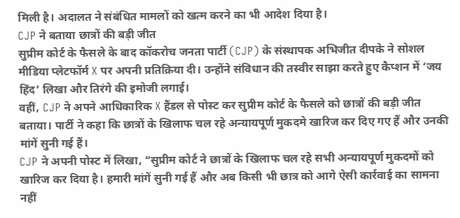मिली है। अदालत ने संबंधित मामलों को खत्म करने का भी आदेश दिया है।
CJP ने बताया छात्रों की बड़ी जीत
सुप्रीम कोर्ट के फैसले के बाद कॉकरोच जनता पार्टी (CJP) के संस्थापक अभिजीत दीपके ने सोशल मीडिया प्लेटफॉर्म X पर अपनी प्रतिक्रिया दी। उन्होंने संविधान की तस्वीर साझा करते हुए कैप्शन में ‘जय हिंद’ लिखा और तिरंगे की इमोजी लगाई।
वहीं, CJP ने अपने आधिकारिक X हैंडल से पोस्ट कर सुप्रीम कोर्ट के फैसले को छात्रों की बड़ी जीत बताया। पार्टी ने कहा कि छात्रों के खिलाफ चल रहे अन्यायपूर्ण मुकदमे खारिज कर दिए गए हैं और उनकी मांगें सुनी गई हैं।
CJP ने अपनी पोस्ट में लिखा, “सुप्रीम कोर्ट ने छात्रों के खिलाफ चल रहे सभी अन्यायपूर्ण मुकदमों को खारिज कर दिया है। हमारी मांगें सुनी गई हैं और अब किसी भी छात्र को आगे ऐसी कार्रवाई का सामना नहीं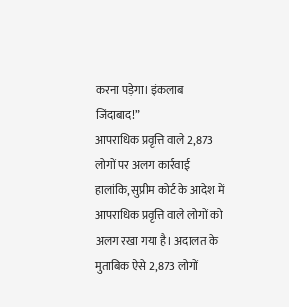करना पड़ेगा। इंकलाब जिंदाबाद!”
आपराधिक प्रवृत्ति वाले 2,873 लोगों पर अलग कार्रवाई
हालांकि, सुप्रीम कोर्ट के आदेश में आपराधिक प्रवृत्ति वाले लोगों को अलग रखा गया है। अदालत के मुताबिक ऐसे 2,873 लोगों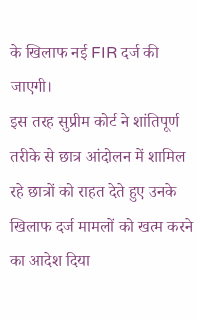के खिलाफ नई FIR दर्ज की जाएगी।
इस तरह सुप्रीम कोर्ट ने शांतिपूर्ण तरीके से छात्र आंदोलन में शामिल रहे छात्रों को राहत देते हुए उनके खिलाफ दर्ज मामलों को खत्म करने का आदेश दिया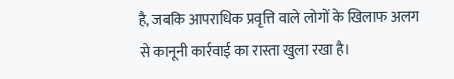है, जबकि आपराधिक प्रवृत्ति वाले लोगों के खिलाफ अलग से कानूनी कार्रवाई का रास्ता खुला रखा है।